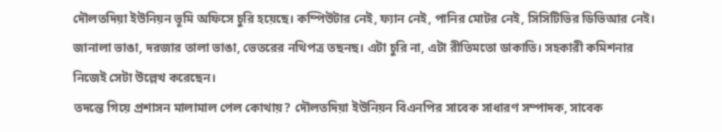দৌলতদিয়া ইউনিয়ন ভূমি অফিসে চুরি হয়েছে। কম্পিউটার নেই, ফ্যান নেই, পানির মোটর নেই, সিসিটিভির ডিভিআর নেই। জানালা ভাঙা, দরজার তালা ভাঙা, ভেতরের নথিপত্র তছনছ। এটা চুরি না, এটা রীতিমতো ডাকাতি। সহকারী কমিশনার নিজেই সেটা উল্লেখ করেছেন।
তদন্তে গিয়ে প্রশাসন মালামাল পেল কোথায়? দৌলতদিয়া ইউনিয়ন বিএনপির সাবেক সাধারণ সম্পাদক, সাবেক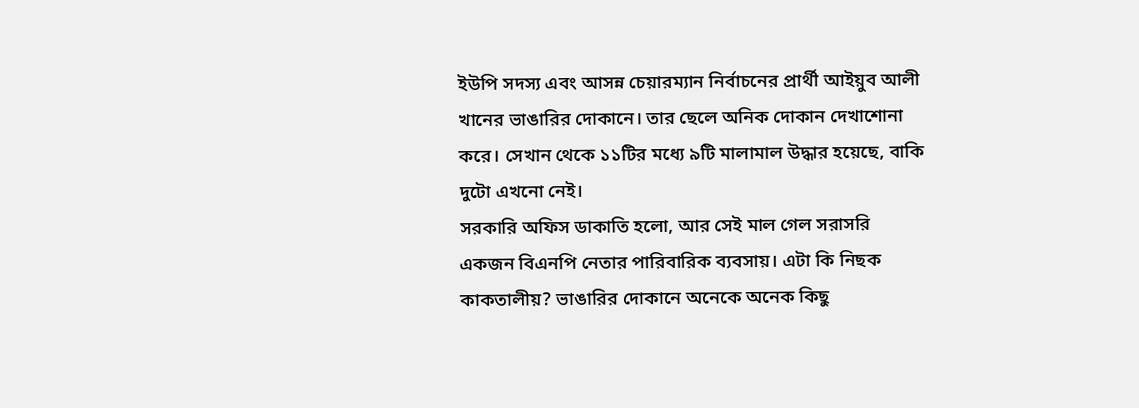ইউপি সদস্য এবং আসন্ন চেয়ারম্যান নির্বাচনের প্রার্থী আইয়ুব আলী খানের ভাঙারির দোকানে। তার ছেলে অনিক দোকান দেখাশোনা করে। সেখান থেকে ১১টির মধ্যে ৯টি মালামাল উদ্ধার হয়েছে, বাকি দুটো এখনো নেই।
সরকারি অফিস ডাকাতি হলো, আর সেই মাল গেল সরাসরি একজন বিএনপি নেতার পারিবারিক ব্যবসায়। এটা কি নিছক কাকতালীয়? ভাঙারির দোকানে অনেকে অনেক কিছু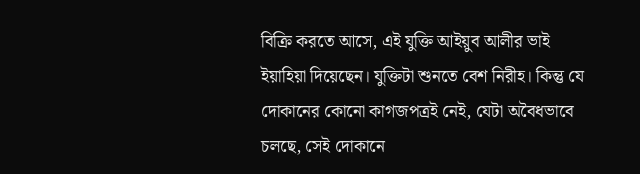বিক্রি করতে আসে, এই যুক্তি আইয়ুব আলীর ভাই ইয়াহিয়া দিয়েছেন। যুক্তিটা শুনতে বেশ নিরীহ। কিন্তু যে দোকানের কোনো কাগজপত্রই নেই, যেটা অবৈধভাবে চলছে, সেই দোকানে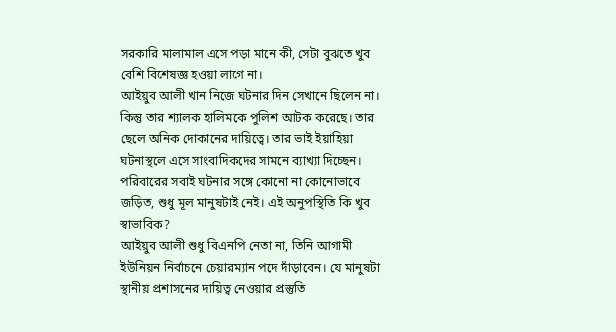সরকারি মালামাল এসে পড়া মানে কী, সেটা বুঝতে খুব বেশি বিশেষজ্ঞ হওয়া লাগে না।
আইয়ুব আলী খান নিজে ঘটনার দিন সেখানে ছিলেন না। কিন্তু তার শ্যালক হালিমকে পুলিশ আটক করেছে। তার ছেলে অনিক দোকানের দায়িত্বে। তার ভাই ইয়াহিয়া ঘটনাস্থলে এসে সাংবাদিকদের সামনে ব্যাখ্যা দিচ্ছেন। পরিবারের সবাই ঘটনার সঙ্গে কোনো না কোনোভাবে জড়িত, শুধু মূল মানুষটাই নেই। এই অনুপস্থিতি কি খুব স্বাভাবিক?
আইয়ুব আলী শুধু বিএনপি নেতা না, তিনি আগামী ইউনিয়ন নির্বাচনে চেয়ারম্যান পদে দাঁড়াবেন। যে মানুষটা স্থানীয় প্রশাসনের দায়িত্ব নেওয়ার প্রস্তুতি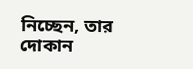নিচ্ছেন, তার দোকান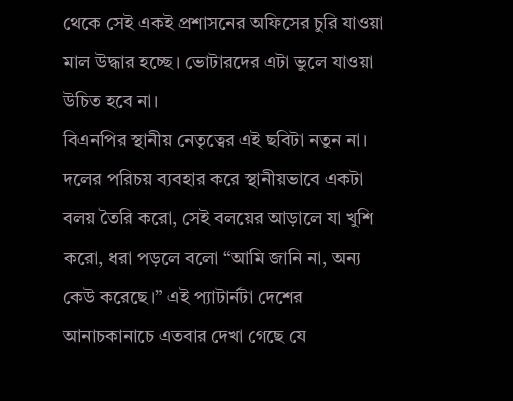থেকে সেই একই প্রশাসনের অফিসের চুরি যাওয়া মাল উদ্ধার হচ্ছে। ভোটারদের এটা ভুলে যাওয়া উচিত হবে না।
বিএনপির স্থানীয় নেতৃত্বের এই ছবিটা নতুন না। দলের পরিচয় ব্যবহার করে স্থানীয়ভাবে একটা বলয় তৈরি করো, সেই বলয়ের আড়ালে যা খুশি করো, ধরা পড়লে বলো “আমি জানি না, অন্য কেউ করেছে।” এই প্যাটার্নটা দেশের আনাচকানাচে এতবার দেখা গেছে যে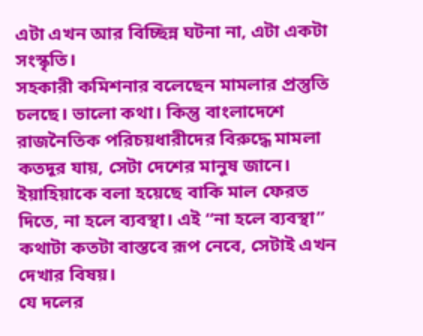এটা এখন আর বিচ্ছিন্ন ঘটনা না, এটা একটা সংস্কৃতি।
সহকারী কমিশনার বলেছেন মামলার প্রস্তুতি চলছে। ভালো কথা। কিন্তু বাংলাদেশে রাজনৈতিক পরিচয়ধারীদের বিরুদ্ধে মামলা কতদূর যায়, সেটা দেশের মানুষ জানে। ইয়াহিয়াকে বলা হয়েছে বাকি মাল ফেরত দিতে, না হলে ব্যবস্থা। এই “না হলে ব্যবস্থা” কথাটা কতটা বাস্তবে রূপ নেবে, সেটাই এখন দেখার বিষয়।
যে দলের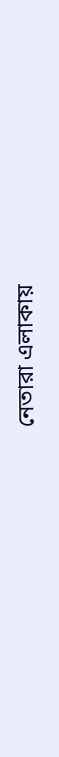নেতারা এলাকায়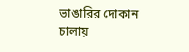ভাঙারির দোকান চালায়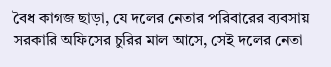বৈধ কাগজ ছাড়া, যে দলের নেতার পরিবারের ব্যবসায় সরকারি অফিসের চুরির মাল আসে, সেই দলের নেতা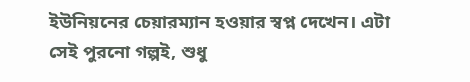ইউনিয়নের চেয়ারম্যান হওয়ার স্বপ্ন দেখেন। এটা সেই পুরনো গল্পই, শুধু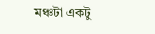মঞ্চটা একটু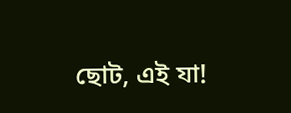ছোট, এই যা!